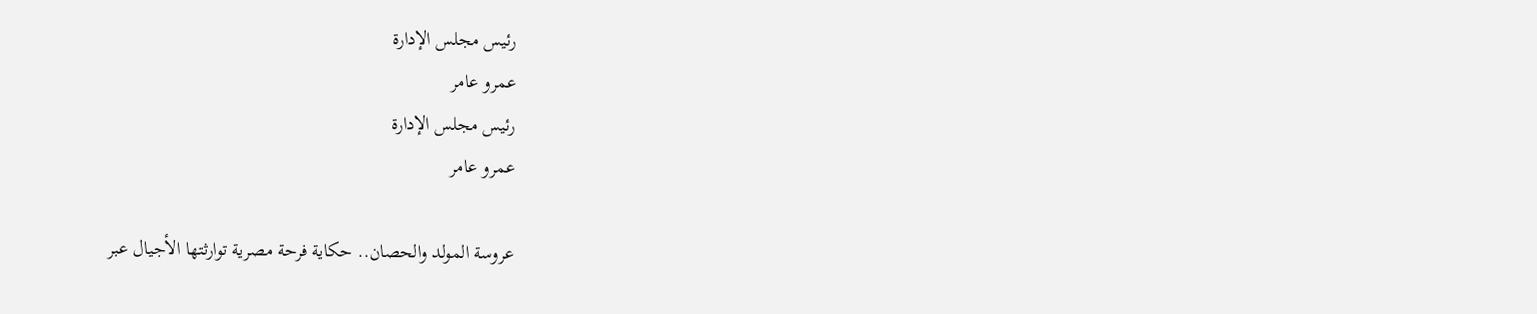رئيس مجلس الإدارة
عمرو عامر
رئيس مجلس الإدارة
عمرو عامر

عروسة المولد والحصان.. حكاية فرحة مصرية توارثتها الأجيال عبر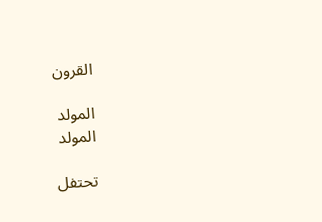القرون

المولد
المولد

تحتفل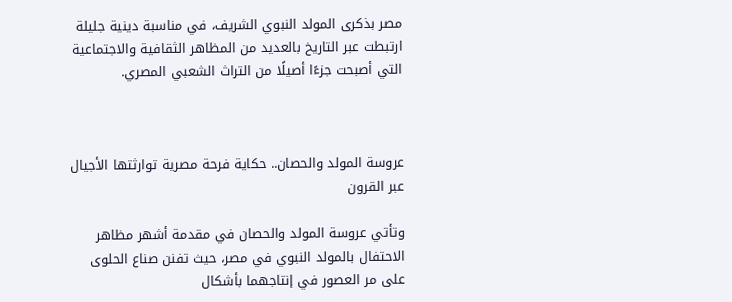مصر بذكرى المولد النبوي الشريف، في مناسبة دينية جليلة ارتبطت عبر التاريخ بالعديد من المظاهر الثقافية والاجتماعية التي أصبحت جزءًا أصيلًا من التراث الشعبي المصري.



عروسة المولد والحصان.. حكاية فرحة مصرية توارثتها الأجيال عبر القرون

وتأتي عروسة المولد والحصان في مقدمة أشهر مظاهر الاحتفال بالمولد النبوي في مصر، حيث تفنن صناع الحلوى على مر العصور في إنتاجهما بأشكال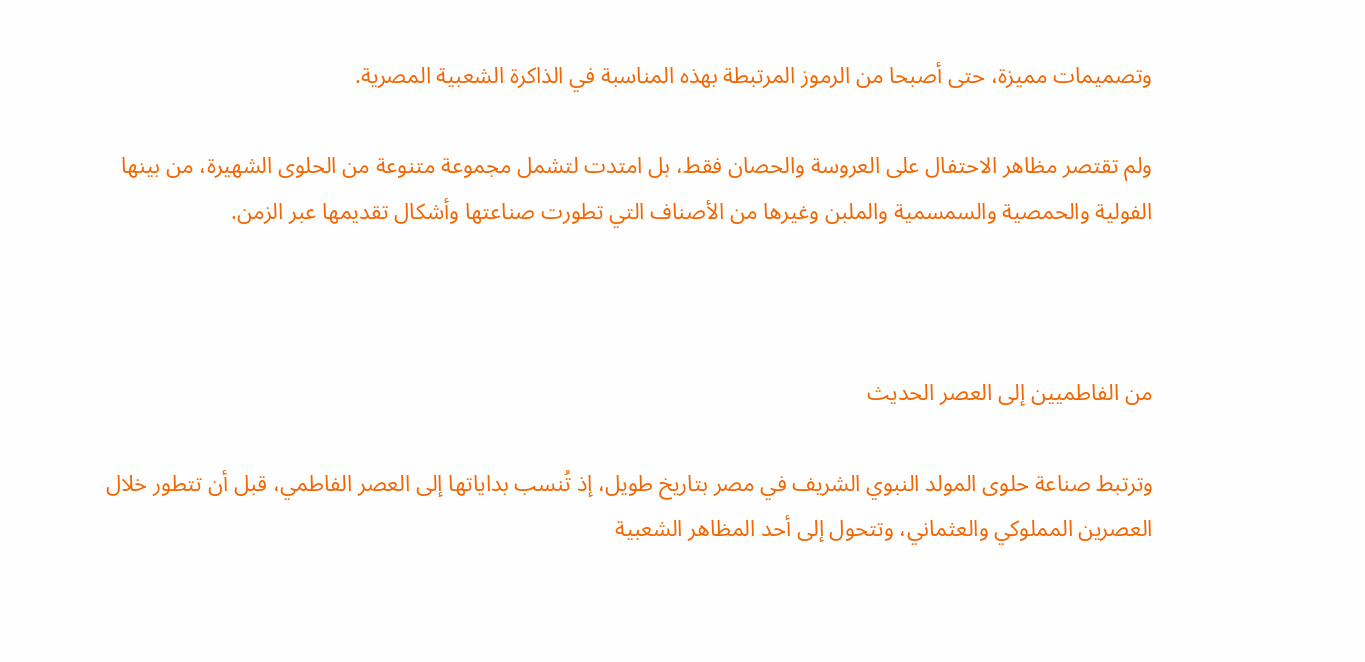وتصميمات مميزة، حتى أصبحا من الرموز المرتبطة بهذه المناسبة في الذاكرة الشعبية المصرية.

ولم تقتصر مظاهر الاحتفال على العروسة والحصان فقط، بل امتدت لتشمل مجموعة متنوعة من الحلوى الشهيرة، من بينها الفولية والحمصية والسمسمية والملبن وغيرها من الأصناف التي تطورت صناعتها وأشكال تقديمها عبر الزمن.



من الفاطميين إلى العصر الحديث

وترتبط صناعة حلوى المولد النبوي الشريف في مصر بتاريخ طويل، إذ تُنسب بداياتها إلى العصر الفاطمي، قبل أن تتطور خلال العصرين المملوكي والعثماني، وتتحول إلى أحد المظاهر الشعبية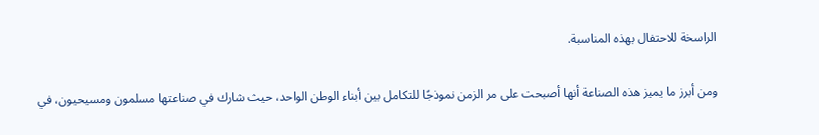الراسخة للاحتفال بهذه المناسبة.

ومن أبرز ما يميز هذه الصناعة أنها أصبحت على مر الزمن نموذجًا للتكامل بين أبناء الوطن الواحد، حيث شارك في صناعتها مسلمون ومسيحيون، في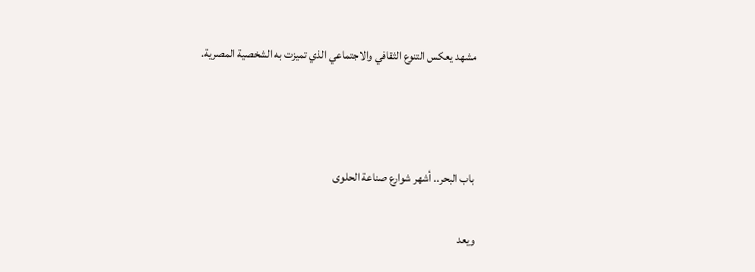مشهد يعكس التنوع الثقافي والاجتماعي الذي تميزت به الشخصية المصرية.



باب البحر.. أشهر شوارع صناعة الحلوى

ويعد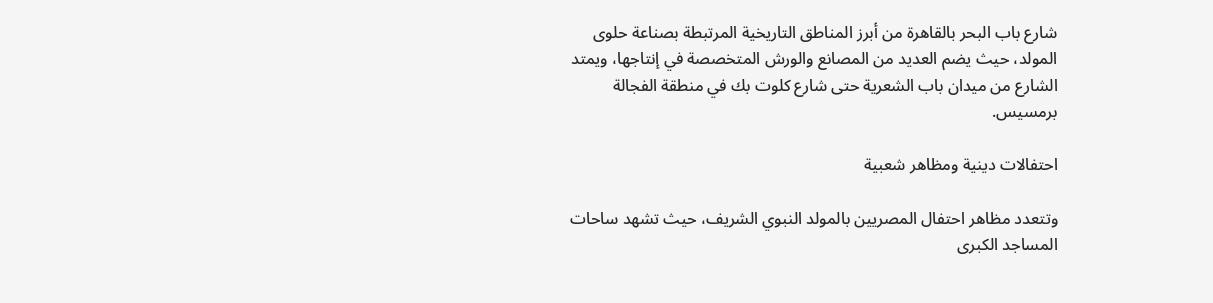شارع باب البحر بالقاهرة من أبرز المناطق التاريخية المرتبطة بصناعة حلوى المولد، حيث يضم العديد من المصانع والورش المتخصصة في إنتاجها، ويمتد الشارع من ميدان باب الشعرية حتى شارع كلوت بك في منطقة الفجالة برمسيس.

احتفالات دينية ومظاهر شعبية

وتتعدد مظاهر احتفال المصريين بالمولد النبوي الشريف، حيث تشهد ساحات المساجد الكبرى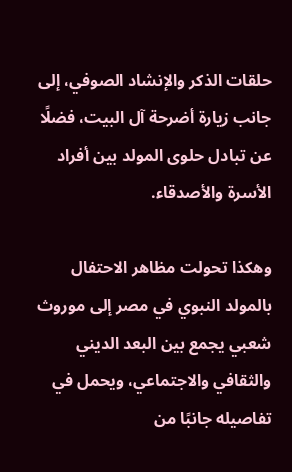حلقات الذكر والإنشاد الصوفي، إلى جانب زيارة أضرحة آل البيت، فضلًا عن تبادل حلوى المولد بين أفراد الأسرة والأصدقاء.

وهكذا تحولت مظاهر الاحتفال بالمولد النبوي في مصر إلى موروث شعبي يجمع بين البعد الديني والثقافي والاجتماعي، ويحمل في تفاصيله جانبًا من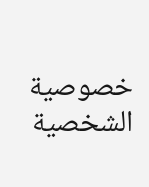خصوصية الشخصية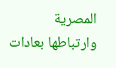المصرية وارتباطها بعادات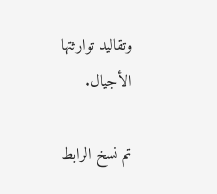وتقاليد توارثتها الأجيال.

تم نسخ الرابط